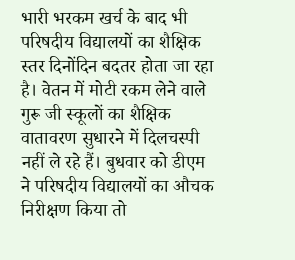भारी भरकम खर्च के बाद भी परिषदीय विद्यालयों का शैक्षिक स्तर दिनोंदिन बदतर होता जा रहा है। वेतन में मोटी रकम लेने वाले गुरू जी स्कूलों का शैक्षिक वातावरण सुधारने में दिलचस्पी नहीं ले रहे हैं। बुधवार को डीएम ने परिषदीय विद्यालयों का औचक निरीक्षण किया तो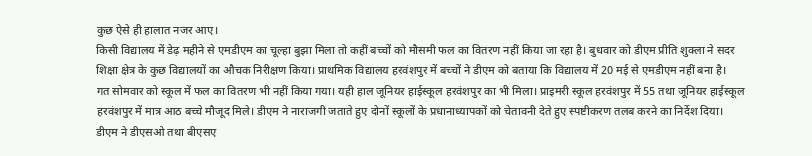कुछ ऐसे ही हालात नजर आए।
किसी विद्यालय में डेढ़ महीने से एमडीएम का चूल्हा बुझा मिला तो कहीं बच्चों को मौसमी फल का वितरण नहीं किया जा रहा है। बुधवार को डीएम प्रीति शुक्ला ने सदर शिक्षा क्षेत्र के कुछ विद्यालयों का औचक निरीक्षण किया। प्राथमिक विद्यालय हरवंशपुर में बच्चों ने डीएम को बताया कि विद्यालय में 20 मई से एमडीएम नहीं बना है।
गत सोमवार को स्कूल में फल का वितरण भी नहीं किया गया। यही हाल जूनियर हाईस्कूल हरवंशपुर का भी मिला। प्राइमरी स्कूल हरवंशपुर में 55 तथा जूनियर हाईस्कूल हरवंशपुर में मात्र आठ बच्चे मौजूद मिले। डीएम ने नाराजगी जताते हुए दोनों स्कूलों के प्रधानाध्यापकों को चेतावनी देते हुए स्पष्टीकरण तलब करने का निर्देश दिया।
डीएम ने डीएसओ तथा बीएसए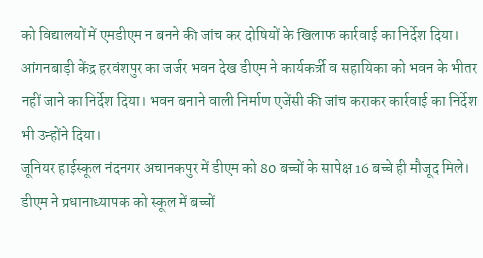को विद्यालयों में एमडीएम न बनने की जांच कर दोषियों के खिलाफ कार्रवाई का निर्देश दिया। आंगनबाड़ी केंद्र हरवंशपुर का जर्जर भवन देख डीएम ने कार्यकर्त्री व सहायिका को भवन के भीतर नहीं जाने का निर्देश दिया। भवन बनाने वाली निर्माण एजेंसी की जांच कराकर कार्रवाई का निर्देश भी उन्होंने दिया।
जूनियर हाईस्कूल नंदनगर अचानकपुर में डीएम को 80 बच्चों के सापेक्ष 16 बच्चे ही मौजूद मिले। डीएम ने प्रधानाध्यापक को स्कूल में बच्चों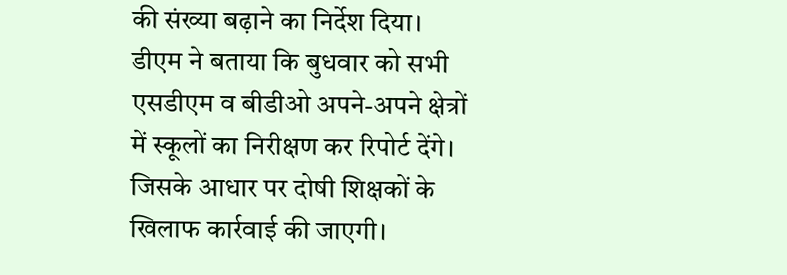की संख्या बढ़ाने का निर्देश दिया। डीएम ने बताया कि बुधवार को सभी एसडीएम व बीडीओ अपने-अपने क्षेत्रों में स्कूलों का निरीक्षण कर रिपोर्ट देंगे। जिसके आधार पर दोषी शिक्षकों के खिलाफ कार्रवाई की जाएगी।